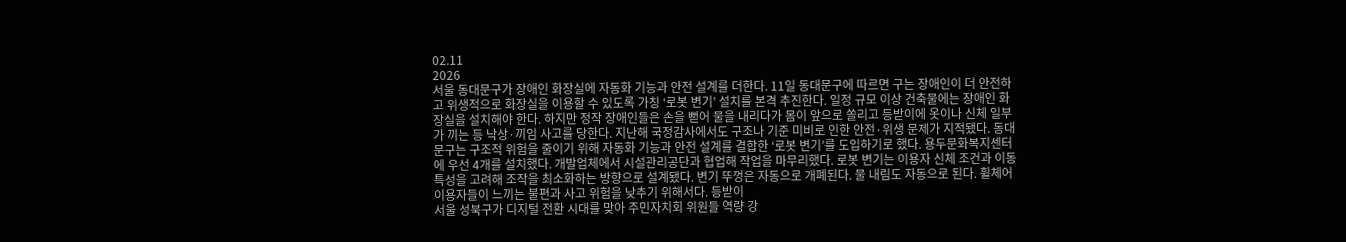02.11
2026
서울 동대문구가 장애인 화장실에 자동화 기능과 안전 설계를 더한다. 11일 동대문구에 따르면 구는 장애인이 더 안전하고 위생적으로 화장실을 이용할 수 있도록 가칭 ‘로봇 변기’ 설치를 본격 추진한다. 일정 규모 이상 건축물에는 장애인 화장실을 설치해야 한다. 하지만 정작 장애인들은 손을 뻗어 물을 내리다가 몸이 앞으로 쏠리고 등받이에 옷이나 신체 일부가 끼는 등 낙상·끼임 사고를 당한다. 지난해 국정감사에서도 구조나 기준 미비로 인한 안전·위생 문제가 지적됐다. 동대문구는 구조적 위험을 줄이기 위해 자동화 기능과 안전 설계를 결합한 ‘로봇 변기’를 도입하기로 했다. 용두문화복지센터에 우선 4개를 설치했다. 개발업체에서 시설관리공단과 협업해 작업을 마무리했다. 로봇 변기는 이용자 신체 조건과 이동 특성을 고려해 조작을 최소화하는 방향으로 설계됐다. 변기 뚜껑은 자동으로 개폐된다. 물 내림도 자동으로 된다. 휠체어 이용자들이 느끼는 불편과 사고 위험을 낮추기 위해서다. 등받이
서울 성북구가 디지털 전환 시대를 맞아 주민자치회 위원들 역량 강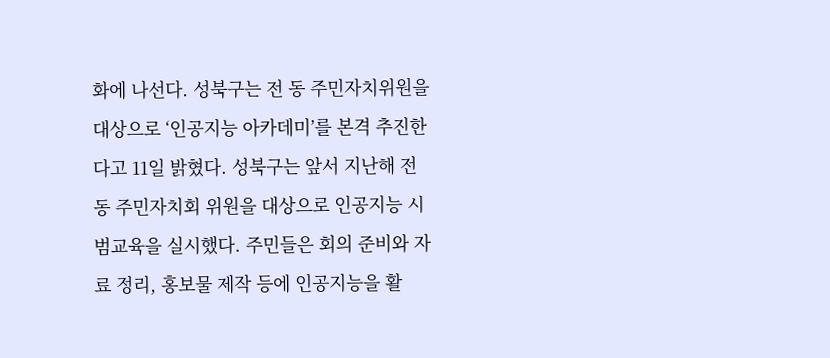화에 나선다. 성북구는 전 동 주민자치위원을 대상으로 ‘인공지능 아카데미’를 본격 추진한다고 11일 밝혔다. 성북구는 앞서 지난해 전 동 주민자치회 위원을 대상으로 인공지능 시범교육을 실시했다. 주민들은 회의 준비와 자료 정리, 홍보물 제작 등에 인공지능을 활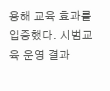용해 교육 효과를 입증했다. 시범교육 운영 결과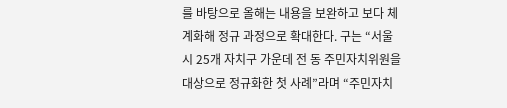를 바탕으로 올해는 내용을 보완하고 보다 체계화해 정규 과정으로 확대한다. 구는 “서울시 25개 자치구 가운데 전 동 주민자치위원을 대상으로 정규화한 첫 사례”라며 “주민자치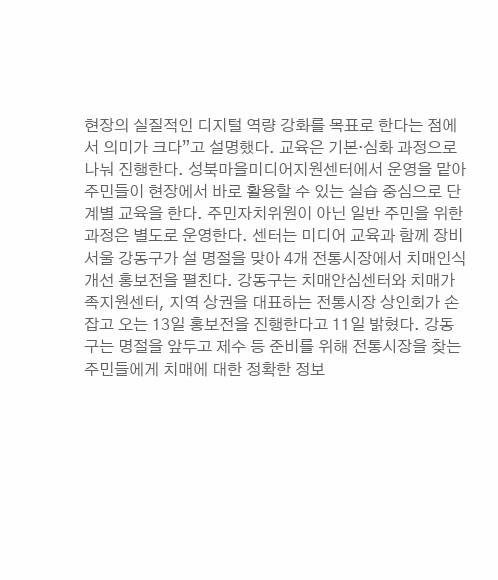현장의 실질적인 디지털 역량 강화를 목표로 한다는 점에서 의미가 크다”고 설명했다. 교육은 기본·심화 과정으로 나눠 진행한다. 성북마을미디어지원센터에서 운영을 맡아 주민들이 현장에서 바로 활용할 수 있는 실습 중심으로 단계별 교육을 한다. 주민자치위원이 아닌 일반 주민을 위한 과정은 별도로 운영한다. 센터는 미디어 교육과 함께 장비
서울 강동구가 설 명절을 맞아 4개 전통시장에서 치매인식 개선 홍보전을 펼친다. 강동구는 치매안심센터와 치매가족지원센터, 지역 상권을 대표하는 전통시장 상인회가 손잡고 오는 13일 홍보전을 진행한다고 11일 밝혔다. 강동구는 명절을 앞두고 제수 등 준비를 위해 전통시장을 찾는 주민들에게 치매에 대한 정확한 정보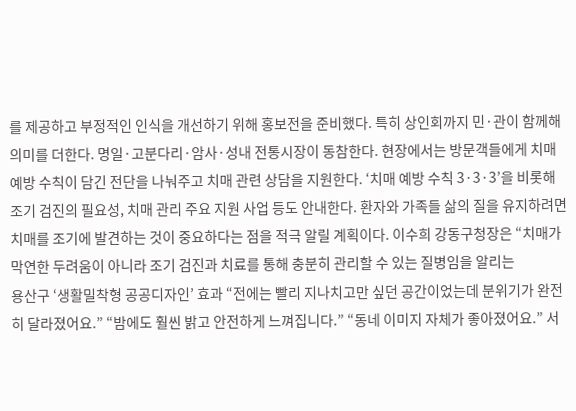를 제공하고 부정적인 인식을 개선하기 위해 홍보전을 준비했다. 특히 상인회까지 민·관이 함께해 의미를 더한다. 명일·고분다리·암사·성내 전통시장이 동참한다. 현장에서는 방문객들에게 치매 예방 수칙이 담긴 전단을 나눠주고 치매 관련 상담을 지원한다. ‘치매 예방 수칙 3·3·3’을 비롯해 조기 검진의 필요성, 치매 관리 주요 지원 사업 등도 안내한다. 환자와 가족들 삶의 질을 유지하려면 치매를 조기에 발견하는 것이 중요하다는 점을 적극 알릴 계획이다. 이수희 강동구청장은 “치매가 막연한 두려움이 아니라 조기 검진과 치료를 통해 충분히 관리할 수 있는 질병임을 알리는
용산구 ‘생활밀착형 공공디자인’ 효과 “전에는 빨리 지나치고만 싶던 공간이었는데 분위기가 완전히 달라졌어요.” “밤에도 훨씬 밝고 안전하게 느껴집니다.” “동네 이미지 자체가 좋아졌어요.” 서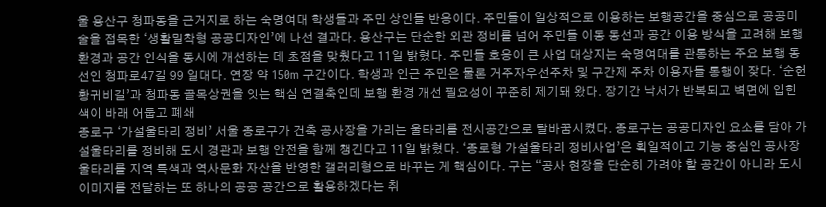울 용산구 청파동을 근거지로 하는 숙명여대 학생들과 주민 상인들 반응이다. 주민들이 일상적으로 이용하는 보행공간을 중심으로 공공미술을 접목한 ‘생활밀착형 공공디자인’에 나선 결과다. 용산구는 단순한 외관 정비를 넘어 주민들 이동 동선과 공간 이용 방식을 고려해 보행 환경과 공간 인식을 동시에 개선하는 데 초점을 맞췄다고 11일 밝혔다. 주민들 호응이 큰 사업 대상지는 숙명여대를 관통하는 주요 보행 동선인 청파로47길 99 일대다. 연장 약 150m 구간이다. 학생과 인근 주민은 물론 거주자우선주차 및 구간제 주차 이용자들 통행이 잦다. ‘순헌황귀비길’과 청파동 골목상권을 잇는 핵심 연결축인데 보행 환경 개선 필요성이 꾸준히 제기돼 왔다. 장기간 낙서가 반복되고 벽면에 입힌 색이 바래 어둡고 폐쇄
종로구 ‘가설울타리 정비’ 서울 종로구가 건축 공사장을 가리는 울타리를 전시공간으로 탈바꿈시켰다. 종로구는 공공디자인 요소를 담아 가설울타리를 정비해 도시 경관과 보행 안전을 함께 챙긴다고 11일 밝혔다. ‘종로형 가설울타리 정비사업’은 획일적이고 기능 중심인 공사장 울타리를 지역 특색과 역사문화 자산을 반영한 갤러리형으로 바꾸는 게 핵심이다. 구는 “공사 현장을 단순히 가려야 할 공간이 아니라 도시 이미지를 전달하는 또 하나의 공공 공간으로 활용하겠다는 취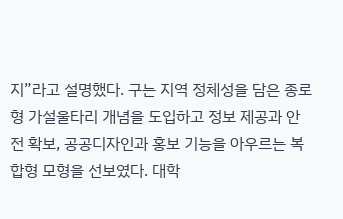지”라고 설명했다. 구는 지역 정체성을 담은 종로형 가설울타리 개념을 도입하고 정보 제공과 안전 확보, 공공디자인과 홍보 기능을 아우르는 복합형 모형을 선보였다. 대학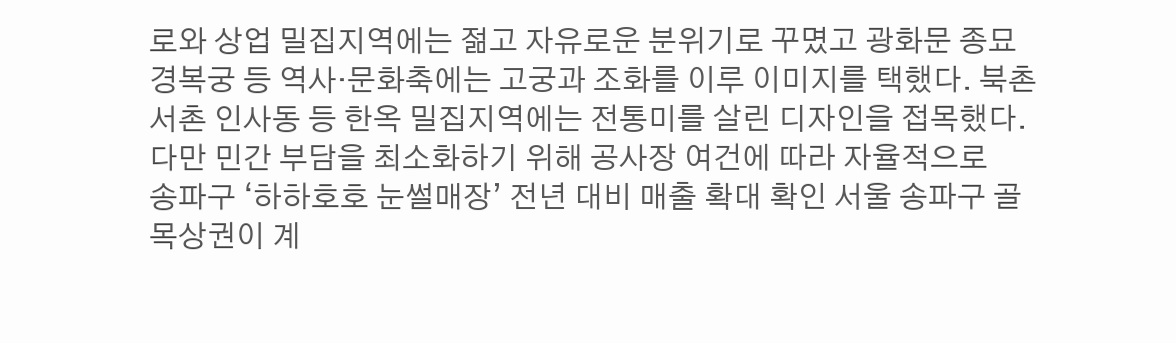로와 상업 밀집지역에는 젊고 자유로운 분위기로 꾸몄고 광화문 종묘 경복궁 등 역사·문화축에는 고궁과 조화를 이루 이미지를 택했다. 북촌 서촌 인사동 등 한옥 밀집지역에는 전통미를 살린 디자인을 접목했다. 다만 민간 부담을 최소화하기 위해 공사장 여건에 따라 자율적으로
송파구 ‘하하호호 눈썰매장’ 전년 대비 매출 확대 확인 서울 송파구 골목상권이 계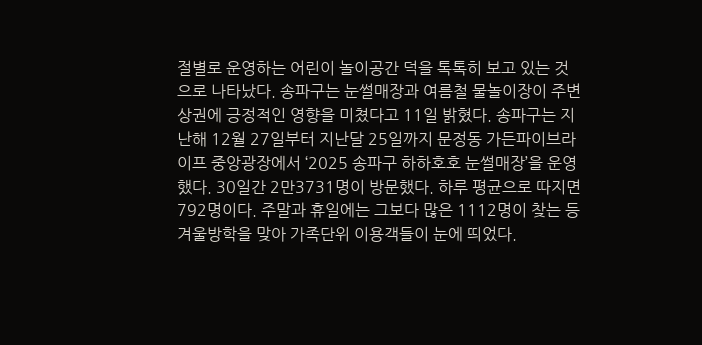절별로 운영하는 어린이 놀이공간 덕을 톡톡히 보고 있는 것으로 나타났다. 송파구는 눈썰매장과 여름철 물놀이장이 주변 상권에 긍정적인 영향을 미쳤다고 11일 밝혔다. 송파구는 지난해 12월 27일부터 지난달 25일까지 문정동 가든파이브라이프 중앙광장에서 ‘2025 송파구 하하호호 눈썰매장’을 운영했다. 30일간 2만3731명이 방문했다. 하루 평균으로 따지면 792명이다. 주말과 휴일에는 그보다 많은 1112명이 찾는 등 겨울방학을 맞아 가족단위 이용객들이 눈에 띄었다.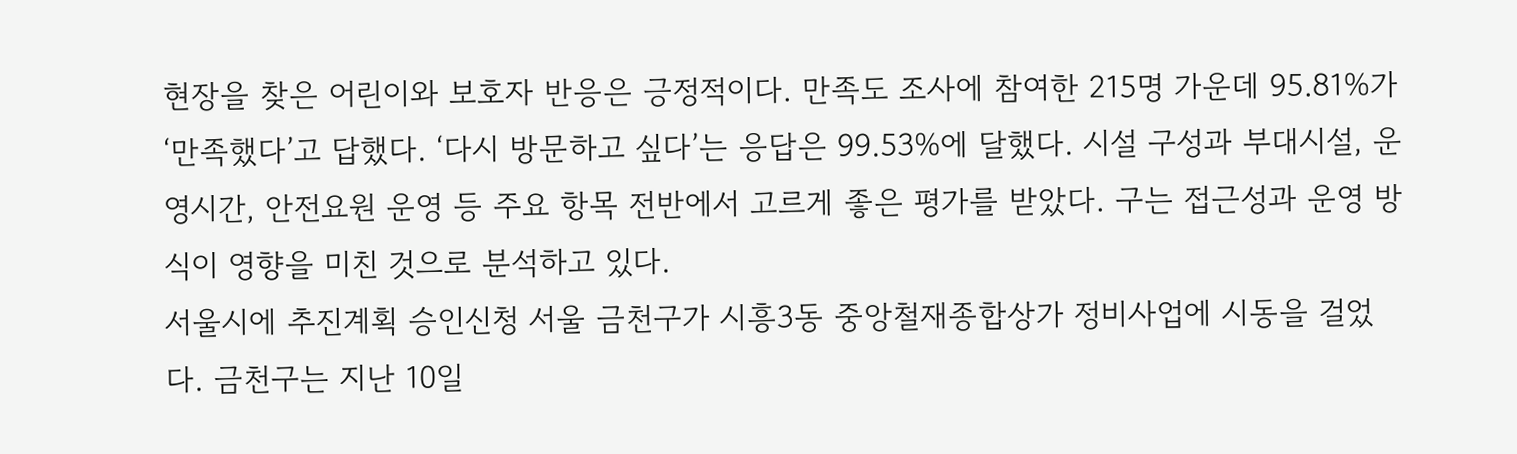현장을 찾은 어린이와 보호자 반응은 긍정적이다. 만족도 조사에 참여한 215명 가운데 95.81%가 ‘만족했다’고 답했다. ‘다시 방문하고 싶다’는 응답은 99.53%에 달했다. 시설 구성과 부대시설, 운영시간, 안전요원 운영 등 주요 항목 전반에서 고르게 좋은 평가를 받았다. 구는 접근성과 운영 방식이 영향을 미친 것으로 분석하고 있다.
서울시에 추진계획 승인신청 서울 금천구가 시흥3동 중앙철재종합상가 정비사업에 시동을 걸었다. 금천구는 지난 10일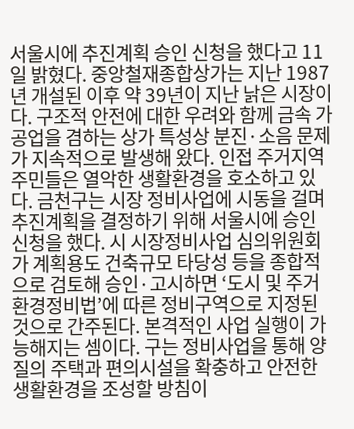서울시에 추진계획 승인 신청을 했다고 11일 밝혔다. 중앙철재종합상가는 지난 1987년 개설된 이후 약 39년이 지난 낡은 시장이다. 구조적 안전에 대한 우려와 함께 금속 가공업을 겸하는 상가 특성상 분진·소음 문제가 지속적으로 발생해 왔다. 인접 주거지역 주민들은 열악한 생활환경을 호소하고 있다. 금천구는 시장 정비사업에 시동을 걸며 추진계획을 결정하기 위해 서울시에 승인 신청을 했다. 시 시장정비사업 심의위원회가 계획용도 건축규모 타당성 등을 종합적으로 검토해 승인·고시하면 ‘도시 및 주거환경정비법’에 따른 정비구역으로 지정된 것으로 간주된다. 본격적인 사업 실행이 가능해지는 셈이다. 구는 정비사업을 통해 양질의 주택과 편의시설을 확충하고 안전한 생활환경을 조성할 방침이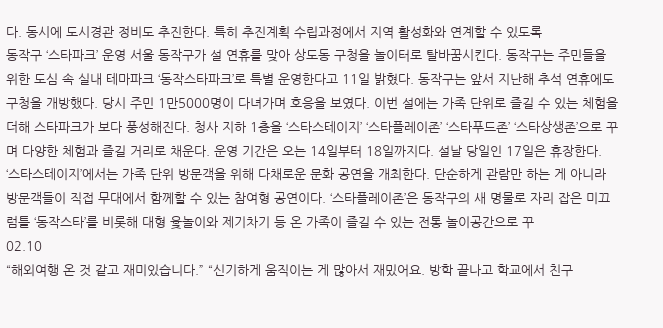다. 동시에 도시경관 정비도 추진한다. 특히 추진계획 수립과정에서 지역 활성화와 연계할 수 있도록
동작구 ‘스타파크’ 운영 서울 동작구가 설 연휴를 맞아 상도동 구청을 놀이터로 탈바꿈시킨다. 동작구는 주민들을 위한 도심 속 실내 테마파크 ‘동작스타파크’로 특별 운영한다고 11일 밝혔다. 동작구는 앞서 지난해 추석 연휴에도 구청을 개방했다. 당시 주민 1만5000명이 다녀가며 호응을 보였다. 이번 설에는 가족 단위로 즐길 수 있는 체험을 더해 스타파크가 보다 풍성해진다. 청사 지하 1층을 ‘스타스테이지’ ‘스타플레이존’ ‘스타푸드존’ ‘스타상생존’으로 꾸며 다양한 체험과 즐길 거리로 채운다. 운영 기간은 오는 14일부터 18일까지다. 설날 당일인 17일은 휴장한다. ‘스타스테이지’에서는 가족 단위 방문객을 위해 다채로운 문화 공연을 개최한다. 단순하게 관람만 하는 게 아니라 방문객들이 직접 무대에서 함께할 수 있는 참여형 공연이다. ‘스타플레이존’은 동작구의 새 명물로 자리 잡은 미끄럼틀 ‘동작스타’를 비롯해 대형 윷놀이와 제기차기 등 온 가족이 즐길 수 있는 전통 놀이공간으로 꾸
02.10
“해외여행 온 것 같고 재미있습니다.” “신기하게 움직이는 게 많아서 재밌어요. 방학 끝나고 학교에서 친구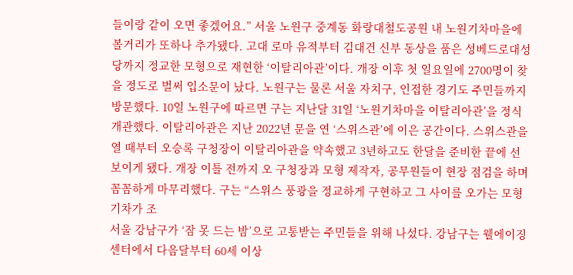들이랑 같이 오면 좋겠어요.” 서울 노원구 중계동 화랑대철도공원 내 노원기차마을에 볼거리가 또하나 추가됐다. 고대 로마 유적부터 김대건 신부 동상을 품은 성베드로대성당까지 정교한 모형으로 재현한 ‘이탈리아관’이다. 개장 이후 첫 일요일에 2700명이 찾을 정도로 벌써 입소문이 났다. 노원구는 물론 서울 자치구, 인접한 경기도 주민들까지 방문했다. 10일 노원구에 따르면 구는 지난달 31일 ‘노원기차마을 이탈리아관’을 정식 개관했다. 이탈리아관은 지난 2022년 문을 연 ‘스위스관’에 이은 공간이다. 스위스관을 열 때부터 오승록 구청장이 이탈리아관을 약속했고 3년하고도 한달을 준비한 끝에 선보이게 됐다. 개장 이틀 전까지 오 구청장과 모형 제작자, 공무원들이 현장 점검을 하며 꼼꼼하게 마무리했다. 구는 “스위스 풍광을 정교하게 구현하고 그 사이를 오가는 모형 기차가 조
서울 강남구가 ‘잠 못 드는 밤’으로 고통받는 주민들을 위해 나섰다. 강남구는 웰에이징센터에서 다음달부터 60세 이상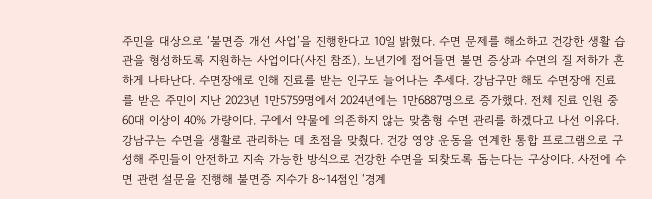주민을 대상으로 ‘불면증 개선 사업’을 진행한다고 10일 밝혔다. 수면 문제를 해소하고 건강한 생활 습관을 형성하도록 지원하는 사업이다(사진 참조). 노년기에 접어들면 불면 증상과 수면의 질 저하가 흔하게 나타난다. 수면장애로 인해 진료를 받는 인구도 늘어나는 추세다. 강남구만 해도 수면장애 진료를 받은 주민이 지난 2023년 1만5759명에서 2024년에는 1만6887명으로 증가했다. 전체 진료 인원 중 60대 이상이 40% 가량이다. 구에서 약물에 의존하지 않는 맞춤형 수면 관리를 하겠다고 나선 이유다. 강남구는 수면을 생활로 관리하는 데 초점을 맞췄다. 건강 영양 운동을 연계한 통합 프로그램으로 구성해 주민들이 안전하고 지속 가능한 방식으로 건강한 수면을 되찾도록 돕는다는 구상이다. 사전에 수면 관련 설문을 진행해 불면증 지수가 8~14점인 ‘경계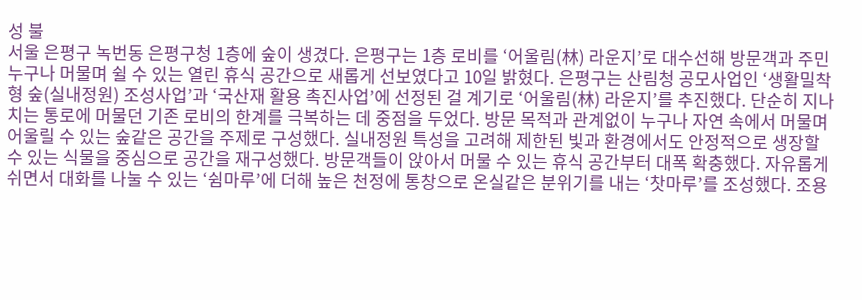성 불
서울 은평구 녹번동 은평구청 1층에 숲이 생겼다. 은평구는 1층 로비를 ‘어울림(林) 라운지’로 대수선해 방문객과 주민 누구나 머물며 쉴 수 있는 열린 휴식 공간으로 새롭게 선보였다고 10일 밝혔다. 은평구는 산림청 공모사업인 ‘생활밀착형 숲(실내정원) 조성사업’과 ‘국산재 활용 촉진사업’에 선정된 걸 계기로 ‘어울림(林) 라운지’를 추진했다. 단순히 지나치는 통로에 머물던 기존 로비의 한계를 극복하는 데 중점을 두었다. 방문 목적과 관계없이 누구나 자연 속에서 머물며 어울릴 수 있는 숲같은 공간을 주제로 구성했다. 실내정원 특성을 고려해 제한된 빛과 환경에서도 안정적으로 생장할 수 있는 식물을 중심으로 공간을 재구성했다. 방문객들이 앉아서 머물 수 있는 휴식 공간부터 대폭 확충했다. 자유롭게 쉬면서 대화를 나눌 수 있는 ‘쉼마루’에 더해 높은 천정에 통창으로 온실같은 분위기를 내는 ‘찻마루’를 조성했다. 조용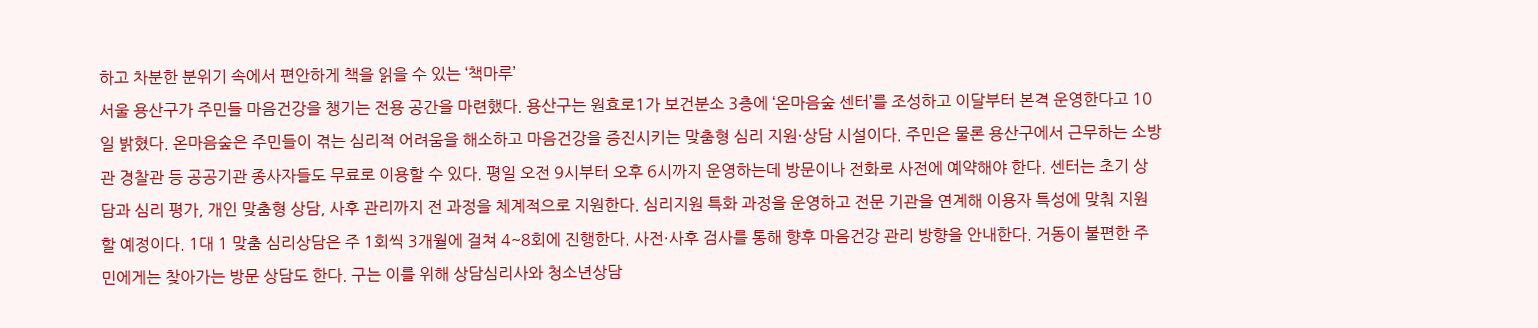하고 차분한 분위기 속에서 편안하게 책을 읽을 수 있는 ‘책마루’
서울 용산구가 주민들 마음건강을 챙기는 전용 공간을 마련했다. 용산구는 원효로1가 보건분소 3층에 ‘온마음숲 센터’를 조성하고 이달부터 본격 운영한다고 10일 밝혔다. 온마음숲은 주민들이 겪는 심리적 어려움을 해소하고 마음건강을 증진시키는 맞춤형 심리 지원·상담 시설이다. 주민은 물론 용산구에서 근무하는 소방관 경찰관 등 공공기관 종사자들도 무료로 이용할 수 있다. 평일 오전 9시부터 오후 6시까지 운영하는데 방문이나 전화로 사전에 예약해야 한다. 센터는 초기 상담과 심리 평가, 개인 맞춤형 상담, 사후 관리까지 전 과정을 체계적으로 지원한다. 심리지원 특화 과정을 운영하고 전문 기관을 연계해 이용자 특성에 맞춰 지원할 예정이다. 1대 1 맞춤 심리상담은 주 1회씩 3개월에 걸쳐 4~8회에 진행한다. 사전·사후 검사를 통해 향후 마음건강 관리 방향을 안내한다. 거동이 불편한 주민에게는 찾아가는 방문 상담도 한다. 구는 이를 위해 상담심리사와 청소년상담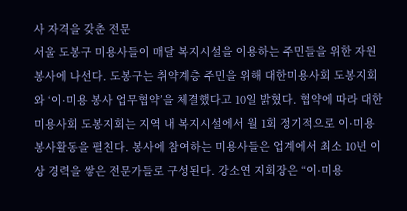사 자격을 갖춘 전문
서울 도봉구 미용사들이 매달 복지시설을 이용하는 주민들을 위한 자원봉사에 나선다. 도봉구는 취약계층 주민을 위해 대한미용사회 도봉지회와 ‘이·미용 봉사 업무협약’을 체결했다고 10일 밝혔다. 협약에 따라 대한미용사회 도봉지회는 지역 내 복지시설에서 월 1회 정기적으로 이·미용 봉사활동을 펼친다. 봉사에 참여하는 미용사들은 업계에서 최소 10년 이상 경력을 쌓은 전문가들로 구성된다. 강소연 지회장은 “이·미용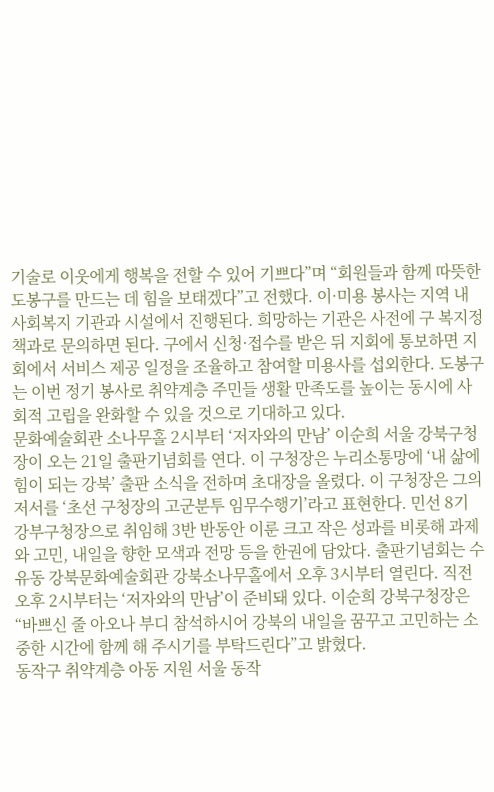기술로 이웃에게 행복을 전할 수 있어 기쁘다”며 “회원들과 함께 따뜻한 도봉구를 만드는 데 힘을 보태겠다”고 전했다. 이·미용 봉사는 지역 내 사회복지 기관과 시설에서 진행된다. 희망하는 기관은 사전에 구 복지정책과로 문의하면 된다. 구에서 신청·접수를 받은 뒤 지회에 통보하면 지회에서 서비스 제공 일정을 조율하고 참여할 미용사를 섭외한다. 도봉구는 이번 정기 봉사로 취약계층 주민들 생활 만족도를 높이는 동시에 사회적 고립을 완화할 수 있을 것으로 기대하고 있다.
문화예술회관 소나무홀 2시부터 ‘저자와의 만남’ 이순희 서울 강북구청장이 오는 21일 출판기념회를 연다. 이 구청장은 누리소통망에 ‘내 삶에 힘이 되는 강북’ 출판 소식을 전하며 초대장을 올렸다. 이 구청장은 그의 저서를 ‘초선 구청장의 고군분투 임무수행기’라고 표현한다. 민선 8기 강부구청장으로 취임해 3반 반동안 이룬 크고 작은 성과를 비롯해 과제와 고민, 내일을 향한 모색과 전망 등을 한권에 담았다. 출판기념회는 수유동 강북문화예술회관 강북소나무홀에서 오후 3시부터 열린다. 직전 오후 2시부터는 ‘저자와의 만남’이 준비돼 있다. 이순희 강북구청장은 “바쁘신 줄 아오나 부디 참석하시어 강북의 내일을 꿈꾸고 고민하는 소중한 시간에 함께 해 주시기를 부탁드린다”고 밝혔다.
동작구 취약계층 아동 지원 서울 동작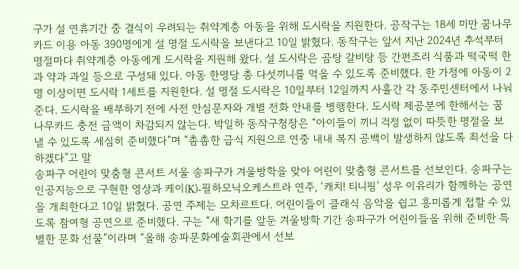구가 설 연휴기간 중 결식이 우려되는 취약계층 아동을 위해 도시락을 지원한다. 공작구는 18세 미만 꿈나무카드 이용 아동 390명에게 설 명절 도시락을 보낸다고 10일 밝혔다. 동작구는 앞서 지난 2024년 추석부터 명절마다 취약계층 아동에게 도시락을 지원해 왔다. 설 도시락은 곰탕 갈비탕 등 간편조리 식품과 떡국떡 한과 약과 과일 등으로 구성돼 있다. 아동 한명당 총 다섯끼니를 먹을 수 있도록 준비했다. 한 가정에 아동이 2명 이상이면 도시락 1세트를 지원한다. 설 명절 도시락은 10일부터 12일까지 사흘간 각 동주민센터에서 나눠준다. 도시락을 배부하기 전에 사전 안심문자와 개별 전화 안내를 병행한다. 도시락 제공분에 한해서는 꿈나무카드 충전 금액이 차감되지 않는다. 박일하 동작구청장은 “아이들이 끼니 걱정 없이 따뜻한 명절을 보낼 수 있도록 세심히 준비했다”며 “촘촘한 급식 지원으로 연중 내내 복지 공백이 발생하지 않도록 최선을 다하겠다”고 말
송파구 어린이 맞춤형 콘서트 서울 송파구가 겨울방학을 맞아 어린이 맞춤형 콘서트를 선보인다. 송파구는 인공지능으로 구현한 영상과 케이(K)-필하모닉오케스트라 연주, ‘캐치! 티니핑’ 성우 이유리가 함께하는 공연을 개최한다고 10일 밝혔다. 공연 주제는 모차르트다. 어린이들이 클래식 음악을 쉽고 흥미롭게 접할 수 있도록 참여형 공연으로 준비했다. 구는 “새 학기를 앞둔 겨울방학 기간 송파구가 어린이들을 위해 준비한 특별한 문화 선물”이라며 “올해 송파문화예술회관에서 선보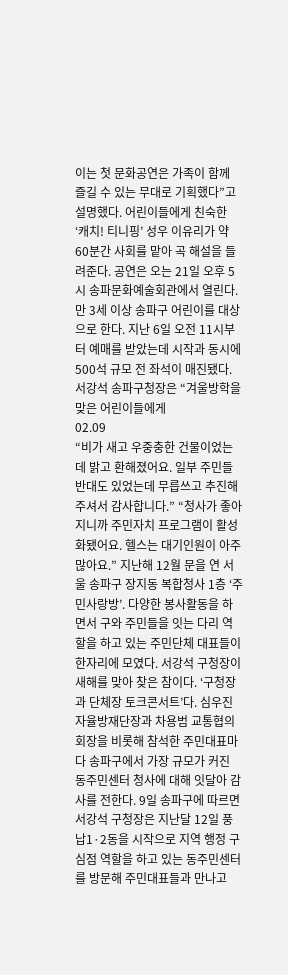이는 첫 문화공연은 가족이 함께 즐길 수 있는 무대로 기획했다”고 설명했다. 어린이들에게 친숙한 ‘캐치! 티니핑’ 성우 이유리가 약 60분간 사회를 맡아 곡 해설을 들려준다. 공연은 오는 21일 오후 5시 송파문화예술회관에서 열린다. 만 3세 이상 송파구 어린이를 대상으로 한다. 지난 6일 오전 11시부터 예매를 받았는데 시작과 동시에 500석 규모 전 좌석이 매진됐다. 서강석 송파구청장은 “겨울방학을 맞은 어린이들에게
02.09
“비가 새고 우중충한 건물이었는데 밝고 환해졌어요. 일부 주민들 반대도 있었는데 무릅쓰고 추진해주셔서 감사합니다.” “청사가 좋아지니까 주민자치 프로그램이 활성화됐어요. 헬스는 대기인원이 아주 많아요.” 지난해 12월 문을 연 서울 송파구 장지동 복합청사 1층 ‘주민사랑방’. 다양한 봉사활동을 하면서 구와 주민들을 잇는 다리 역할을 하고 있는 주민단체 대표들이 한자리에 모였다. 서강석 구청장이 새해를 맞아 찾은 참이다. ‘구청장과 단체장 토크콘서트’다. 심우진 자율방재단장과 차용범 교통협의회장을 비롯해 참석한 주민대표마다 송파구에서 가장 규모가 커진 동주민센터 청사에 대해 잇달아 감사를 전한다. 9일 송파구에 따르면 서강석 구청장은 지난달 12일 풍납1·2동을 시작으로 지역 행정 구심점 역할을 하고 있는 동주민센터를 방문해 주민대표들과 만나고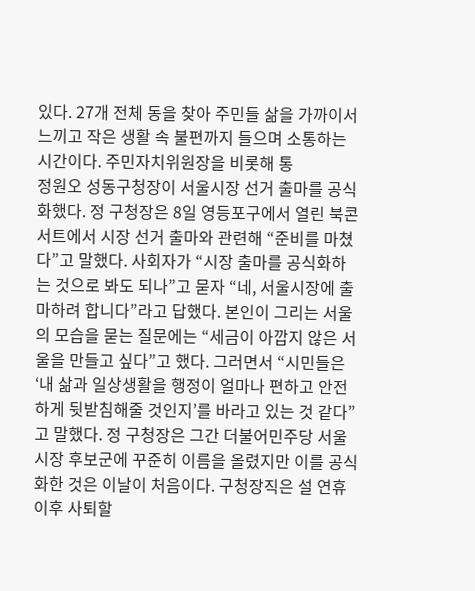있다. 27개 전체 동을 찾아 주민들 삶을 가까이서 느끼고 작은 생활 속 불편까지 들으며 소통하는 시간이다. 주민자치위원장을 비롯해 통
정원오 성동구청장이 서울시장 선거 출마를 공식화했다. 정 구청장은 8일 영등포구에서 열린 북콘서트에서 시장 선거 출마와 관련해 “준비를 마쳤다”고 말했다. 사회자가 “시장 출마를 공식화하는 것으로 봐도 되나”고 묻자 “네, 서울시장에 출마하려 합니다”라고 답했다. 본인이 그리는 서울의 모습을 묻는 질문에는 “세금이 아깝지 않은 서울을 만들고 싶다”고 했다. 그러면서 “시민들은 ‘내 삶과 일상생활을 행정이 얼마나 편하고 안전하게 뒷받침해줄 것인지’를 바라고 있는 것 같다”고 말했다. 정 구청장은 그간 더불어민주당 서울시장 후보군에 꾸준히 이름을 올렸지만 이를 공식화한 것은 이날이 처음이다. 구청장직은 설 연휴 이후 사퇴할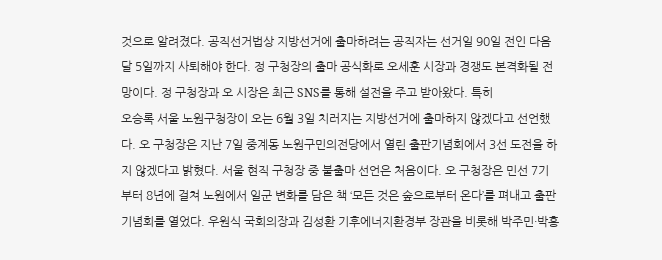것으로 알려졌다. 공직선거법상 지방선거에 출마하려는 공직자는 선거일 90일 전인 다음달 5일까지 사퇴해야 한다. 정 구청장의 출마 공식화로 오세훈 시장과 경쟁도 본격화될 전망이다. 정 구청장과 오 시장은 최근 SNS를 통해 설전을 주고 받아왔다. 특히
오승록 서울 노원구청장이 오는 6월 3일 치러지는 지방선거에 출마하지 않겠다고 선언했다. 오 구청장은 지난 7일 중계동 노원구민의전당에서 열린 출판기념회에서 3선 도전을 하지 않겠다고 밝혔다. 서울 현직 구청장 중 불출마 선언은 처음이다. 오 구청장은 민선 7기부터 8년에 걸쳐 노원에서 일군 변화를 담은 책 ‘모든 것은 숲으로부터 온다’를 펴내고 출판기념회를 열었다. 우원식 국회의장과 김성환 기후에너지환경부 장관을 비롯해 박주민·박홍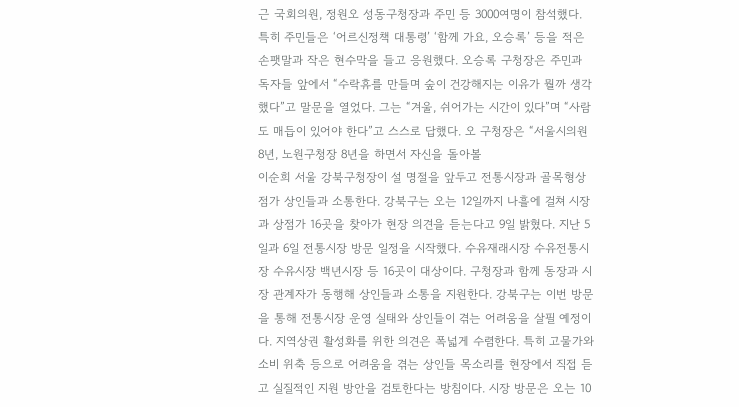근 국회의원, 정원오 성동구청장과 주민 등 3000여명이 참석했다. 특히 주민들은 ‘어르신정책 대통령’ ‘함께 가요, 오승록’ 등을 적은 손팻말과 작은 현수막을 들고 응원했다. 오승록 구청장은 주민과 독자들 앞에서 “수락휴를 만들며 숲이 건강해지는 이유가 뭘까 생각했다”고 말문을 열었다. 그는 “겨울, 쉬어가는 시간이 있다”며 “사람도 매듭이 있어야 한다”고 스스로 답했다. 오 구청장은 “서울시의원 8년, 노원구청장 8년을 하면서 자신을 돌아볼
이순희 서울 강북구청장이 설 명절을 앞두고 전통시장과 골목형상점가 상인들과 소통한다. 강북구는 오는 12일까지 나흘에 걸쳐 시장과 상점가 16곳을 찾아가 현장 의견을 듣는다고 9일 밝혔다. 지난 5일과 6일 전통시장 방문 일정을 시작했다. 수유재래시장 수유전통시장 수유시장 백년시장 등 16곳이 대상이다. 구청장과 함께 동장과 시장 관계자가 동행해 상인들과 소통을 지원한다. 강북구는 이번 방문을 통해 전통시장 운영 실태와 상인들이 겪는 어려움을 살필 예정이다. 지역상권 활성화를 위한 의견은 폭넓게 수렴한다. 특히 고물가와 소비 위축 등으로 어려움을 겪는 상인들 목소리를 현장에서 직접 듣고 실질적인 지원 방안을 검토한다는 방침이다. 시장 방문은 오는 10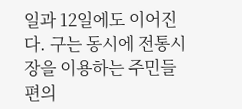일과 12일에도 이어진다. 구는 동시에 전통시장을 이용하는 주민들 편의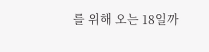를 위해 오는 18일까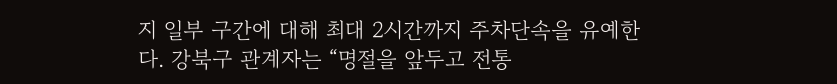지 일부 구간에 대해 최대 2시간까지 주차단속을 유예한다. 강북구 관계자는 “명절을 앞두고 전통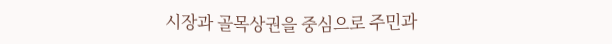시장과 골목상권을 중심으로 주민과